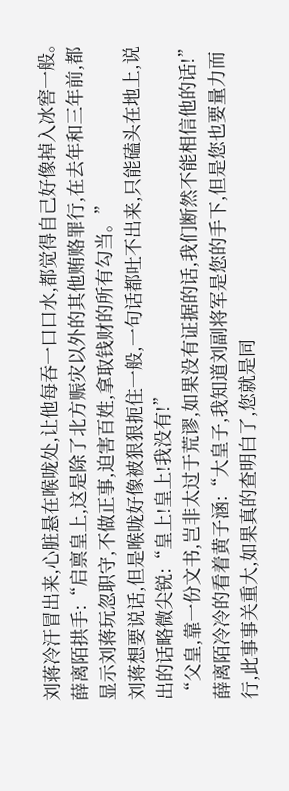刘蒋冷汗冒出来,心脏悬在喉咙处,让他每吞一口口水,都觉得自己好像掉入冰窖一般。
薛离陌拱手:“启禀皇上,这是除了北方赈灾以外的其他贿赂罪行,在去年和三年前,都显示刘蒋玩忽职守,不做正事,迫害百姓,拿取钱财的所有勾当。”
刘蒋想要说话,但是喉咙好像被狠狠扼住一般,一句话都吐不出来,只能磕头在地上,说出的话略微尖锐:“皇上!皇上!我没有!”
“父皇,靠一份文书,岂非太过于荒谬,如果没有证据的话,我们断然不能相信他的话!”
薛离陌冷冷的看着黄子涵:“大皇子,我知道刘副将军是您的手下,但是您也要量力而行,此事事关重大,如果真的查明白了,您就是同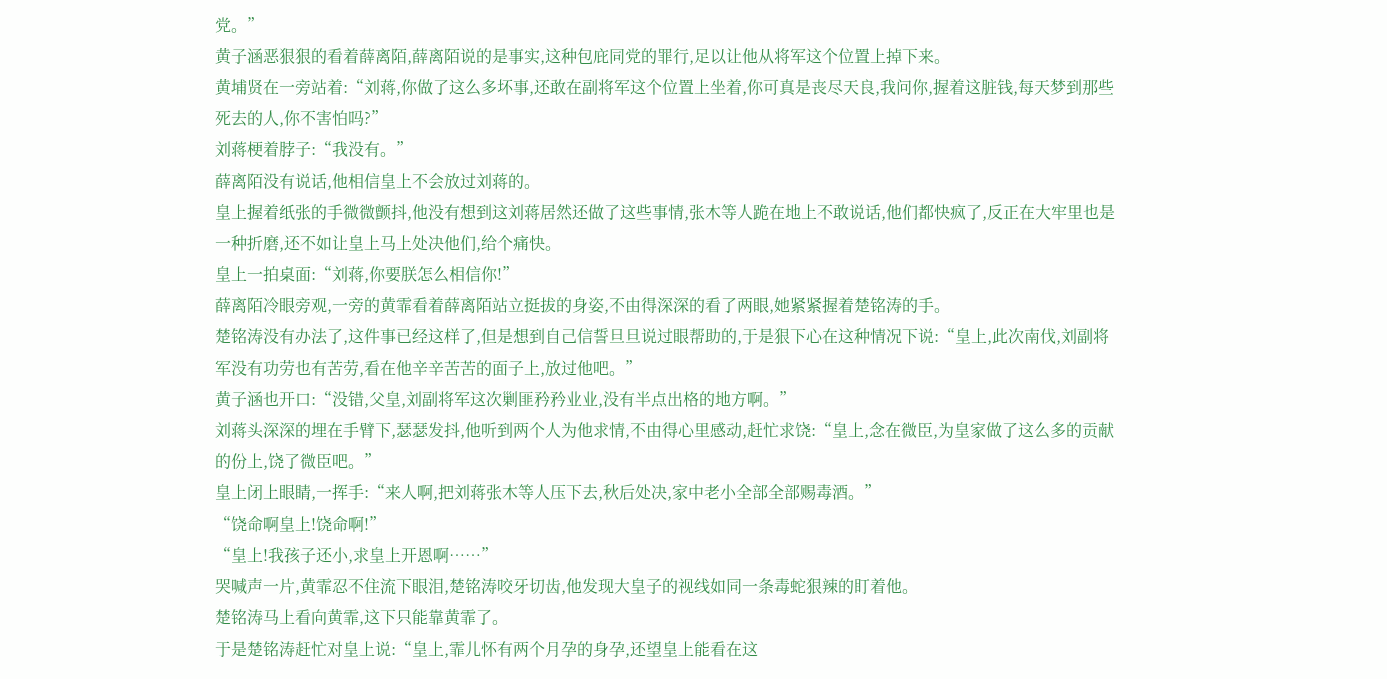党。”
黄子涵恶狠狠的看着薛离陌,薛离陌说的是事实,这种包庇同党的罪行,足以让他从将军这个位置上掉下来。
黄埔贤在一旁站着:“刘蒋,你做了这么多坏事,还敢在副将军这个位置上坐着,你可真是丧尽天良,我问你,握着这脏钱,每天梦到那些死去的人,你不害怕吗?”
刘蒋梗着脖子:“我没有。”
薛离陌没有说话,他相信皇上不会放过刘蒋的。
皇上握着纸张的手微微颤抖,他没有想到这刘蒋居然还做了这些事情,张木等人跪在地上不敢说话,他们都快疯了,反正在大牢里也是一种折磨,还不如让皇上马上处决他们,给个痛快。
皇上一拍桌面:“刘蒋,你要朕怎么相信你!”
薛离陌冷眼旁观,一旁的黄霏看着薛离陌站立挺拔的身姿,不由得深深的看了两眼,她紧紧握着楚铭涛的手。
楚铭涛没有办法了,这件事已经这样了,但是想到自己信誓旦旦说过眼帮助的,于是狠下心在这种情况下说:“皇上,此次南伐,刘副将军没有功劳也有苦劳,看在他辛辛苦苦的面子上,放过他吧。”
黄子涵也开口:“没错,父皇,刘副将军这次剿匪矜矜业业,没有半点出格的地方啊。”
刘蒋头深深的埋在手臂下,瑟瑟发抖,他听到两个人为他求情,不由得心里感动,赶忙求饶:“皇上,念在微臣,为皇家做了这么多的贡献的份上,饶了微臣吧。”
皇上闭上眼睛,一挥手:“来人啊,把刘蒋张木等人压下去,秋后处决,家中老小全部全部赐毒酒。”
“饶命啊皇上!饶命啊!”
“皇上!我孩子还小,求皇上开恩啊……”
哭喊声一片,黄霏忍不住流下眼泪,楚铭涛咬牙切齿,他发现大皇子的视线如同一条毒蛇狠辣的盯着他。
楚铭涛马上看向黄霏,这下只能靠黄霏了。
于是楚铭涛赶忙对皇上说:“皇上,霏儿怀有两个月孕的身孕,还望皇上能看在这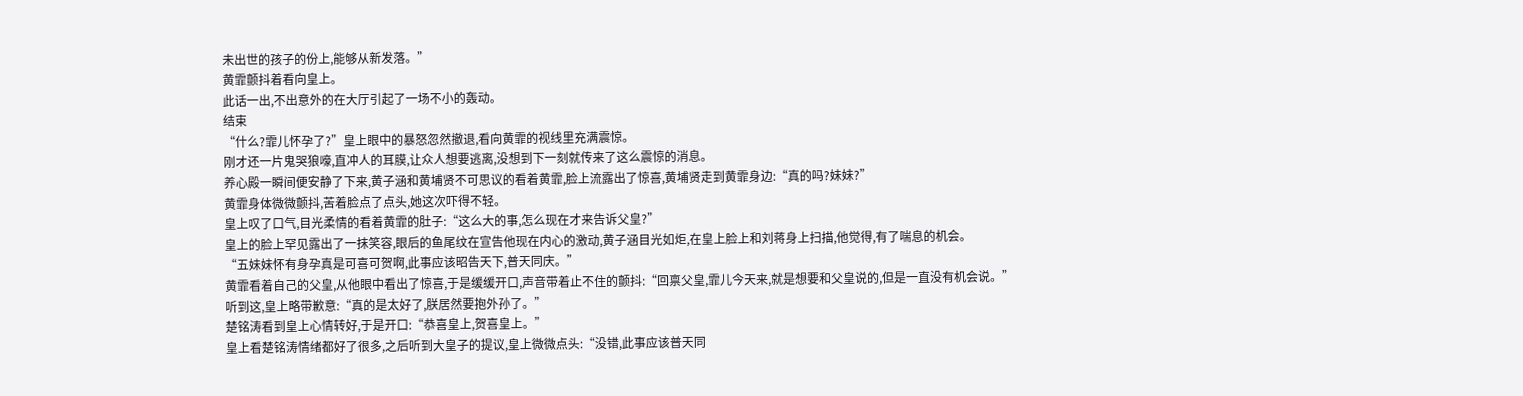未出世的孩子的份上,能够从新发落。”
黄霏颤抖着看向皇上。
此话一出,不出意外的在大厅引起了一场不小的轰动。
结束
“什么?霏儿怀孕了?”皇上眼中的暴怒忽然撤退,看向黄霏的视线里充满震惊。
刚才还一片鬼哭狼嚎,直冲人的耳膜,让众人想要逃离,没想到下一刻就传来了这么震惊的消息。
养心殿一瞬间便安静了下来,黄子涵和黄埔贤不可思议的看着黄霏,脸上流露出了惊喜,黄埔贤走到黄霏身边:“真的吗?妹妹?”
黄霏身体微微颤抖,苦着脸点了点头,她这次吓得不轻。
皇上叹了口气,目光柔情的看着黄霏的肚子:“这么大的事,怎么现在才来告诉父皇?”
皇上的脸上罕见露出了一抹笑容,眼后的鱼尾纹在宣告他现在内心的激动,黄子涵目光如炬,在皇上脸上和刘蒋身上扫描,他觉得,有了喘息的机会。
“五妹妹怀有身孕真是可喜可贺啊,此事应该昭告天下,普天同庆。”
黄霏看着自己的父皇,从他眼中看出了惊喜,于是缓缓开口,声音带着止不住的颤抖:“回禀父皇,霏儿今天来,就是想要和父皇说的,但是一直没有机会说。”
听到这,皇上略带歉意:“真的是太好了,朕居然要抱外孙了。”
楚铭涛看到皇上心情转好,于是开口:“恭喜皇上,贺喜皇上。”
皇上看楚铭涛情绪都好了很多,之后听到大皇子的提议,皇上微微点头:“没错,此事应该普天同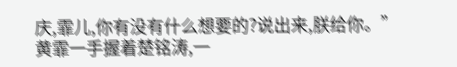庆,霏儿,你有没有什么想要的?说出来,朕给你。”
黄霏一手握着楚铭涛,一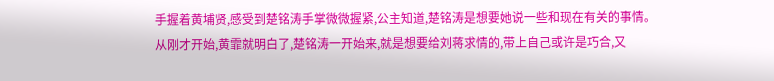手握着黄埔贤,感受到楚铭涛手掌微微握紧,公主知道,楚铭涛是想要她说一些和现在有关的事情。
从刚才开始,黄霏就明白了,楚铭涛一开始来,就是想要给刘蒋求情的,带上自己或许是巧合,又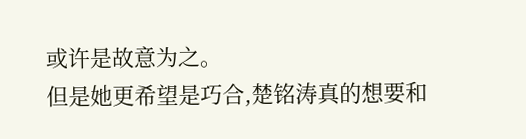或许是故意为之。
但是她更希望是巧合,楚铭涛真的想要和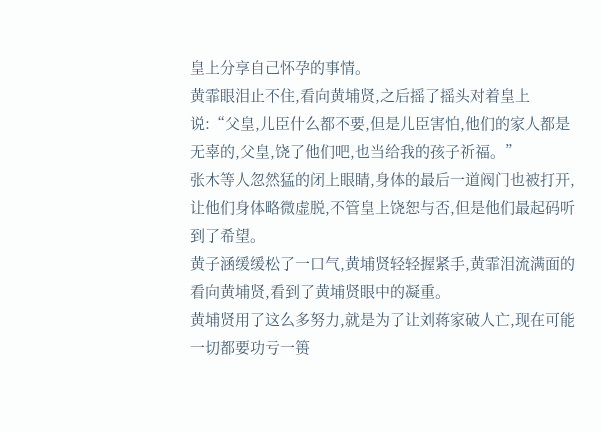皇上分享自己怀孕的事情。
黄霏眼泪止不住,看向黄埔贤,之后摇了摇头对着皇上说:“父皇,儿臣什么都不要,但是儿臣害怕,他们的家人都是无辜的,父皇,饶了他们吧,也当给我的孩子祈福。”
张木等人忽然猛的闭上眼睛,身体的最后一道阀门也被打开,让他们身体略微虚脱,不管皇上饶恕与否,但是他们最起码听到了希望。
黄子涵缓缓松了一口气,黄埔贤轻轻握紧手,黄霏泪流满面的看向黄埔贤,看到了黄埔贤眼中的凝重。
黄埔贤用了这么多努力,就是为了让刘蒋家破人亡,现在可能一切都要功亏一篑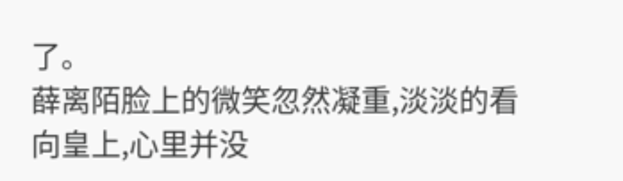了。
薛离陌脸上的微笑忽然凝重,淡淡的看向皇上,心里并没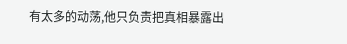有太多的动荡,他只负责把真相暴露出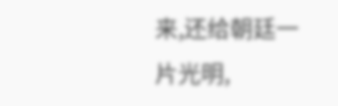来,还给朝廷一片光明,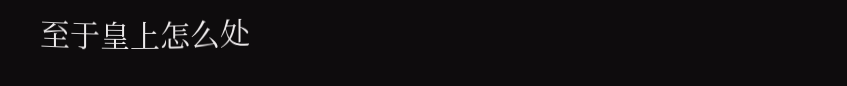至于皇上怎么处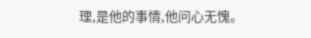理,是他的事情,他问心无愧。